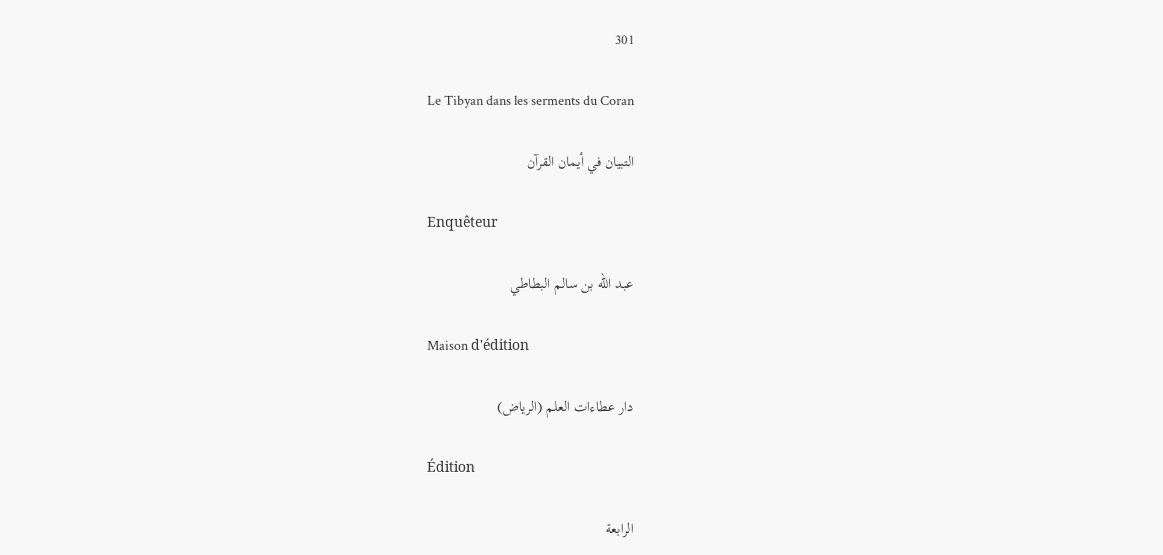301

Le Tibyan dans les serments du Coran

التبيان في أيمان القرآن

Enquêteur

عبد الله بن سالم البطاطي

Maison d'édition

دار عطاءات العلم (الرياض)

Édition

الرابعة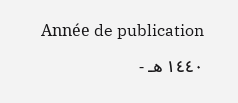Année de publication

١٤٤٠ هـ -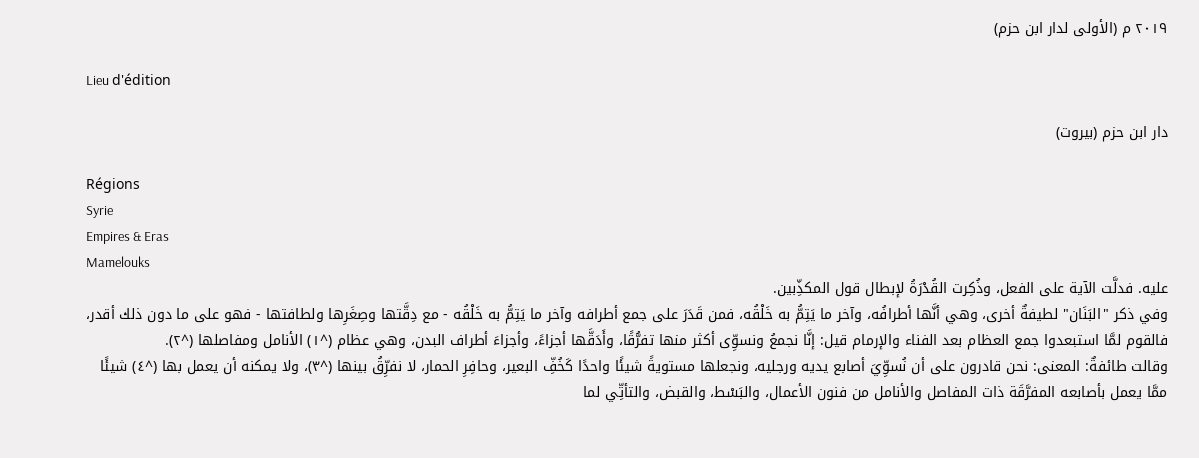٢٠١٩ م (الأولى لدار ابن حزم)

Lieu d'édition

دار ابن حزم (بيروت)

Régions
Syrie
Empires & Eras
Mamelouks
عليه. فدلَّت الآية على الفعل، وذُكِرت القُدْرَةُ لإبطال قول المكذِّبين.
وفي ذكر "البَنَان" لطيفةٌ أخرى، وهي أنَّها أطرافُه، وآخر ما يَتِمُّ به خَلْقُه، فمن قَدَرَ على جمع أطرافه وآخر ما يَتِمُّ به خَلْقُه - مع دِقَّتها وصِغَرِها ولطافتها - فهو على ما دون ذلك أقدر، فالقوم لمَّا استبعدوا جمع العظام بعد الفناء والإرمام قيل: إنَّا نجمعُ ونسوِّى أكثر منها تفرُّقًا، وأَدَقَّها أجزاءً، وأجزاءَ أطراف البدن، وهي عظام (^١) الأنامل ومفاصلها (^٢).
وقالت طائفةٌ: المعنى: نحن قادرون على أن نُسوِّيَ أصابع يديه ورجليه، ونجعلها مستويةً شيئًا واحدًا كَخُفِّ البعير، وحافِرِ الحمار، لا نفرِّقُ بينها (^٣)، ولا يمكنه أن يعمل بها (^٤) شيئًا ممَّا يعمل بأصابعه المفرَّقَة ذات المفاصل والأنامل من فنون الأعمال، والبَسْط، والقبض، والتأتِّي لما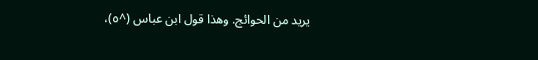يريد من الحوائج. وهذا قول ابن عباس (^٥)،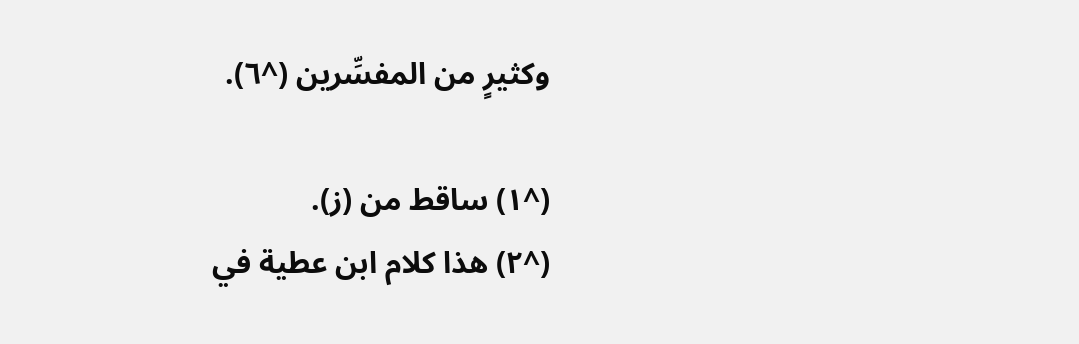وكثيرٍ من المفسِّرين (^٦).

(^١) ساقط من (ز).
(^٢) هذا كلام ابن عطية في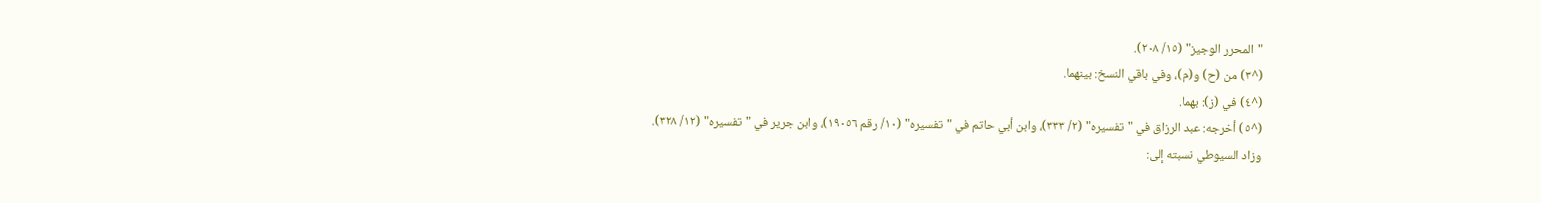"المحرر الوجيز" (١٥/ ٢٠٨).
(^٣) من (ح) و(م)، وفي باقي النسخ: بينهما.
(^٤) في (ز): بهما.
(^٥) أخرجه: عبد الرزاق في "تفسيره" (٢/ ٣٣٣)، وابن أبي حاتم في "تفسيره" (١٠/ رقم ١٩٠٥٦)، وابن جرير في "تفسيره" (١٢/ ٣٢٨).
وزاد السيوطي نسبته إلى: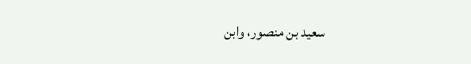سعيد بن منصور، وابن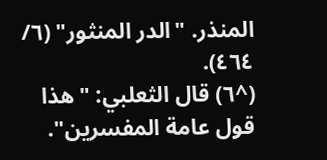المنذر. "الدر المنثور" (٦/ ٤٦٤).
(^٦) قال الثعلبي: "هذا قول عامة المفسرين".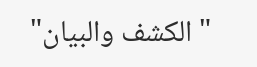"الكشف والبيان"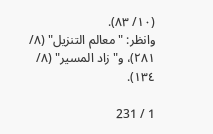(١٠/ ٨٣).
وانظر: "معالم التنزيل" (٨/ ٢٨١)، و"زاد المسير" (٨/ ١٣٤).

1 / 231